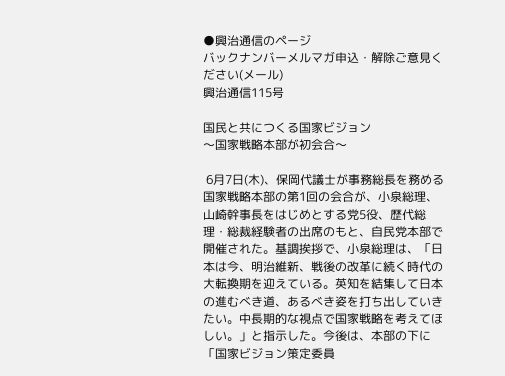●興治通信のページ
バックナンバーメルマガ申込・解除ご意見ください(メール)
興治通信115号

国民と共につくる国家ビジョン
〜国家戦略本部が初会合〜

 6月7日(木)、保岡代議士が事務総長を務める国家戦略本部の第1回の会合が、小泉総理、山崎幹事長をはじめとする党5役、歴代総理・総裁経験者の出席のもと、自民党本部で開催された。基調挨拶で、小泉総理は、「日本は今、明治維新、戦後の改革に続く時代の大転換期を迎えている。英知を結集して日本の進むべき道、あるべき姿を打ち出していきたい。中長期的な視点で国家戦略を考えてほしい。」と指示した。今後は、本部の下に「国家ビジョン策定委員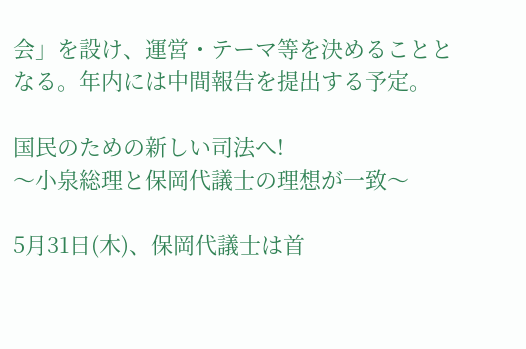会」を設け、運営・テーマ等を決めることとなる。年内には中間報告を提出する予定。

国民のための新しい司法へ!
〜小泉総理と保岡代議士の理想が一致〜

5月31日(木)、保岡代議士は首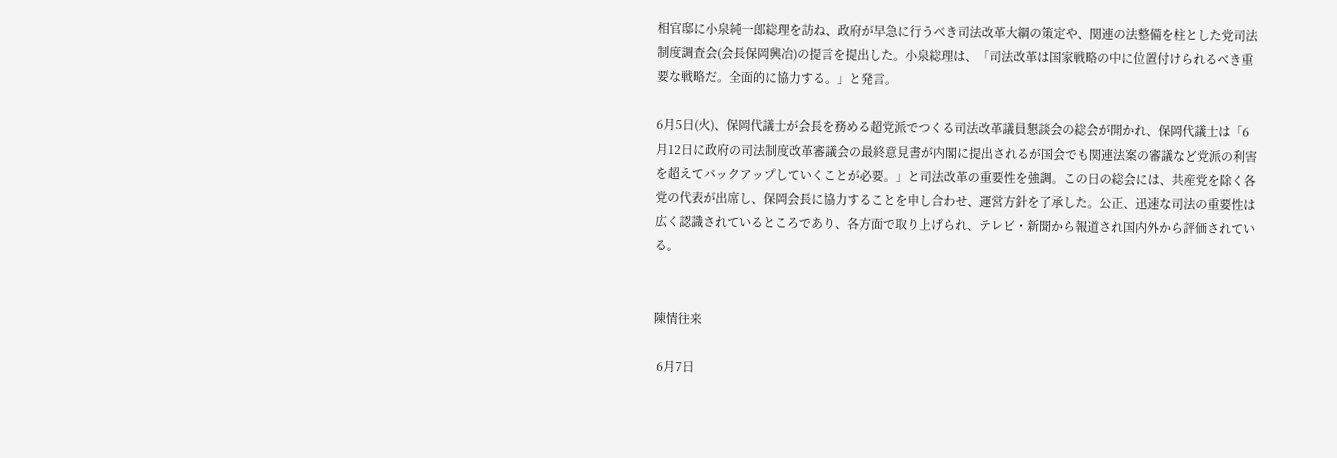相官邸に小泉純一郎総理を訪ね、政府が早急に行うべき司法改革大綱の策定や、関連の法整備を柱とした党司法制度調査会(会長保岡興冶)の提言を提出した。小泉総理は、「司法改革は国家戦略の中に位置付けられるべき重要な戦略だ。全面的に協力する。」と発言。

6月5日(火)、保岡代議士が会長を務める超党派でつくる司法改革議員懇談会の総会が開かれ、保岡代議士は「6月12日に政府の司法制度改革審議会の最終意見書が内閣に提出されるが国会でも関連法案の審議など党派の利害を超えてバックアップしていくことが必要。」と司法改革の重要性を強調。この日の総会には、共産党を除く各党の代表が出席し、保岡会長に協力することを申し合わせ、運営方針を了承した。公正、迅速な司法の重要性は広く認識されているところであり、各方面で取り上げられ、テレビ・新聞から報道され国内外から評価されている。


陳情往来

 6月7日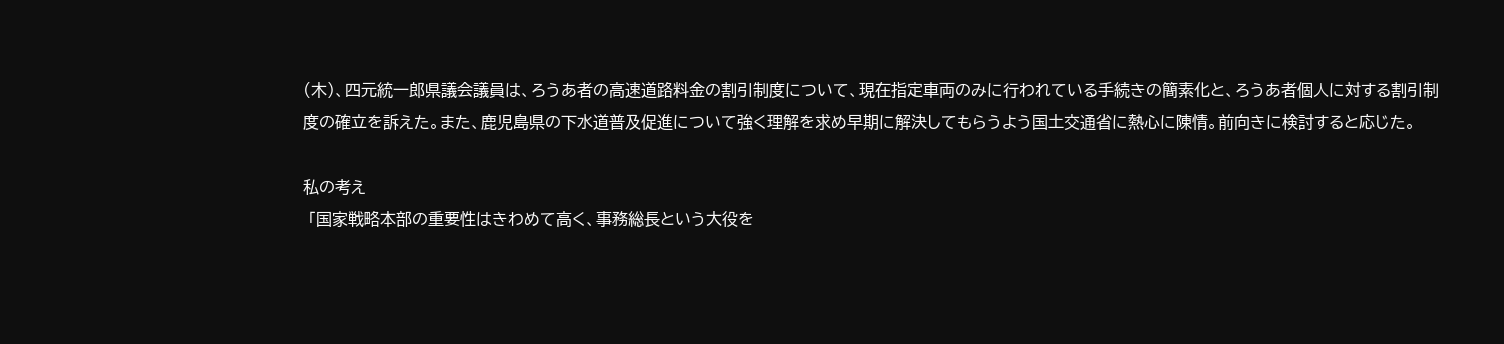(木)、四元統一郎県議会議員は、ろうあ者の高速道路料金の割引制度について、現在指定車両のみに行われている手続きの簡素化と、ろうあ者個人に対する割引制度の確立を訴えた。また、鹿児島県の下水道普及促進について強く理解を求め早期に解決してもらうよう国土交通省に熱心に陳情。前向きに検討すると応じた。

私の考え
 「国家戦略本部の重要性はきわめて高く、事務総長という大役を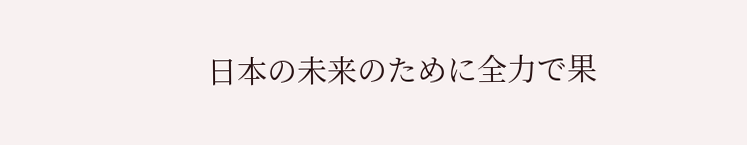日本の未来のために全力で果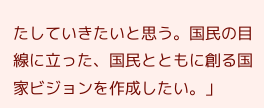たしていきたいと思う。国民の目線に立った、国民とともに創る国家ビジョンを作成したい。」